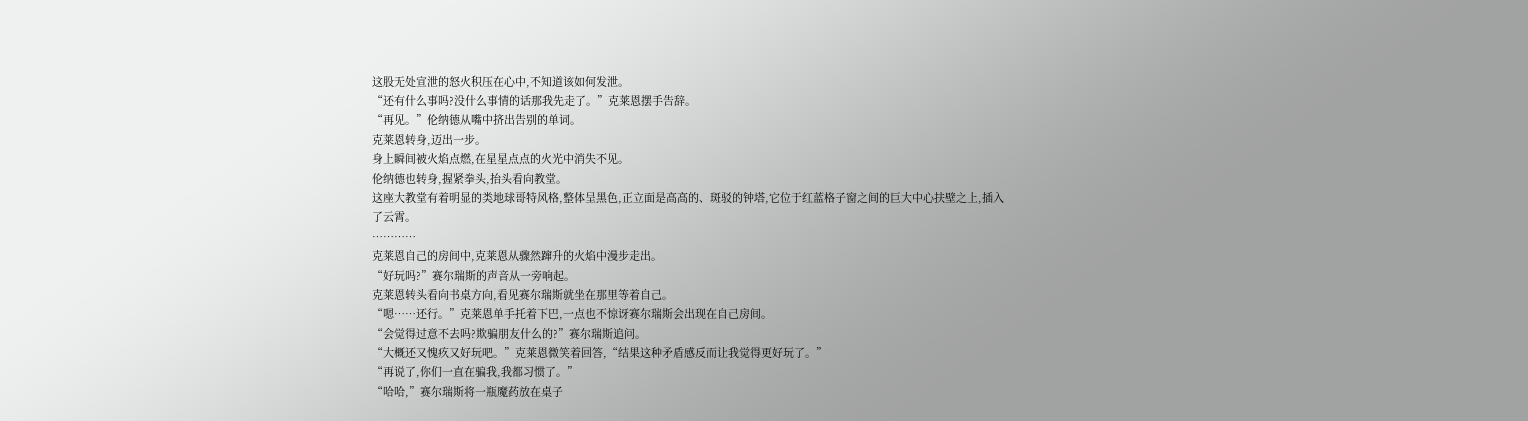这股无处宣泄的怒火积压在心中,不知道该如何发泄。
“还有什么事吗?没什么事情的话那我先走了。”克莱恩摆手告辞。
“再见。”伦纳德从嘴中挤出告别的单词。
克莱恩转身,迈出一步。
身上瞬间被火焰点燃,在星星点点的火光中消失不见。
伦纳德也转身,握紧拳头,抬头看向教堂。
这座大教堂有着明显的类地球哥特风格,整体呈黑色,正立面是高高的、斑驳的钟塔,它位于红蓝格子窗之间的巨大中心扶壁之上,插入了云霄。
…………
克莱恩自己的房间中,克莱恩从骤然蹿升的火焰中漫步走出。
“好玩吗?”赛尔瑞斯的声音从一旁响起。
克莱恩转头看向书桌方向,看见赛尔瑞斯就坐在那里等着自己。
“嗯……还行。”克莱恩单手托着下巴,一点也不惊讶赛尔瑞斯会出现在自己房间。
“会觉得过意不去吗?欺骗朋友什么的?”赛尔瑞斯追问。
“大概还又愧疚又好玩吧。”克莱恩微笑着回答,“结果这种矛盾感反而让我觉得更好玩了。”
“再说了,你们一直在骗我,我都习惯了。”
“哈哈,”赛尔瑞斯将一瓶魔药放在桌子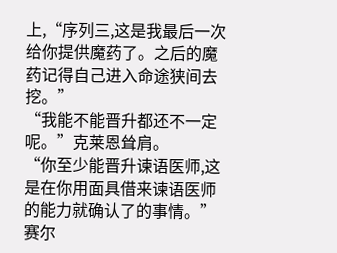上,“序列三,这是我最后一次给你提供魔药了。之后的魔药记得自己进入命途狭间去挖。”
“我能不能晋升都还不一定呢。”克莱恩耸肩。
“你至少能晋升谏语医师,这是在你用面具借来谏语医师的能力就确认了的事情。”赛尔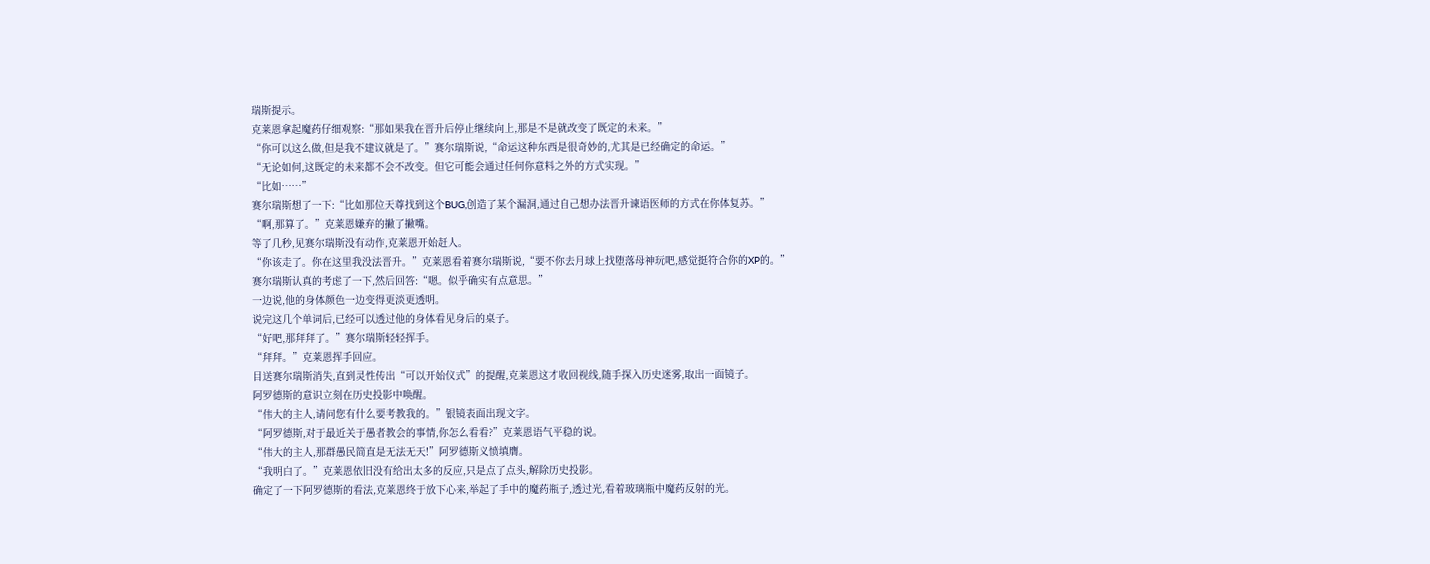瑞斯提示。
克莱恩拿起魔药仔细观察:“那如果我在晋升后停止继续向上,那是不是就改变了既定的未来。”
“你可以这么做,但是我不建议就是了。”赛尔瑞斯说,“命运这种东西是很奇妙的,尤其是已经确定的命运。”
“无论如何,这既定的未来都不会不改变。但它可能会通过任何你意料之外的方式实现。”
“比如……”
赛尔瑞斯想了一下:“比如那位天尊找到这个BUG,创造了某个漏洞,通过自己想办法晋升谏语医师的方式在你体复苏。”
“啊,那算了。”克莱恩嫌弃的撇了撇嘴。
等了几秒,见赛尔瑞斯没有动作,克莱恩开始赶人。
“你该走了。你在这里我没法晋升。”克莱恩看着赛尔瑞斯说,“要不你去月球上找堕落母神玩吧,感觉挺符合你的XP的。”
赛尔瑞斯认真的考虑了一下,然后回答:“嗯。似乎确实有点意思。”
一边说,他的身体颜色一边变得更淡更透明。
说完这几个单词后,已经可以透过他的身体看见身后的桌子。
“好吧,那拜拜了。”赛尔瑞斯轻轻挥手。
“拜拜。”克莱恩挥手回应。
目送赛尔瑞斯消失,直到灵性传出“可以开始仪式”的提醒,克莱恩这才收回视线,随手探入历史迷雾,取出一面镜子。
阿罗德斯的意识立刻在历史投影中唤醒。
“伟大的主人,请问您有什么要考教我的。”银镜表面出现文字。
“阿罗德斯,对于最近关于愚者教会的事情,你怎么看看?”克莱恩语气平稳的说。
“伟大的主人,那群愚民简直是无法无天!”阿罗德斯义愤填膺。
“我明白了。”克莱恩依旧没有给出太多的反应,只是点了点头,解除历史投影。
确定了一下阿罗德斯的看法,克莱恩终于放下心来,举起了手中的魔药瓶子,透过光,看着玻璃瓶中魔药反射的光。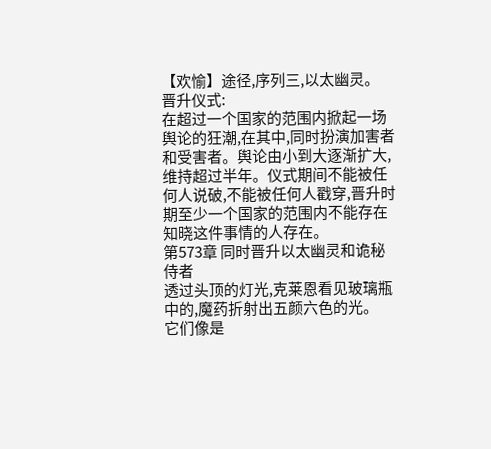【欢愉】途径,序列三,以太幽灵。
晋升仪式:
在超过一个国家的范围内掀起一场舆论的狂潮,在其中,同时扮演加害者和受害者。舆论由小到大逐渐扩大,维持超过半年。仪式期间不能被任何人说破,不能被任何人戳穿,晋升时期至少一个国家的范围内不能存在知晓这件事情的人存在。
第573章 同时晋升以太幽灵和诡秘侍者
透过头顶的灯光,克莱恩看见玻璃瓶中的,魔药折射出五颜六色的光。
它们像是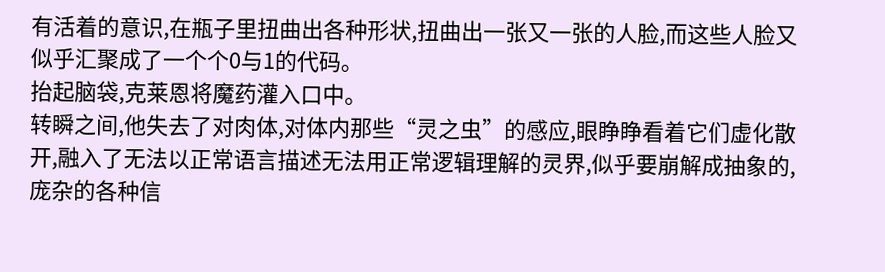有活着的意识,在瓶子里扭曲出各种形状,扭曲出一张又一张的人脸,而这些人脸又似乎汇聚成了一个个0与1的代码。
抬起脑袋,克莱恩将魔药灌入口中。
转瞬之间,他失去了对肉体,对体内那些“灵之虫”的感应,眼睁睁看着它们虚化散开,融入了无法以正常语言描述无法用正常逻辑理解的灵界,似乎要崩解成抽象的,庞杂的各种信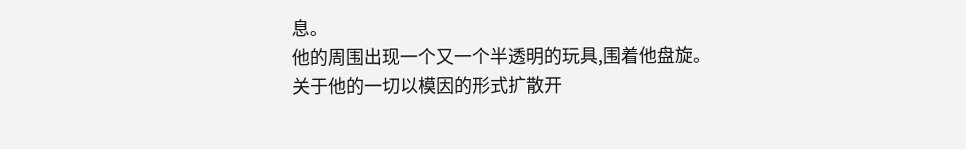息。
他的周围出现一个又一个半透明的玩具,围着他盘旋。
关于他的一切以模因的形式扩散开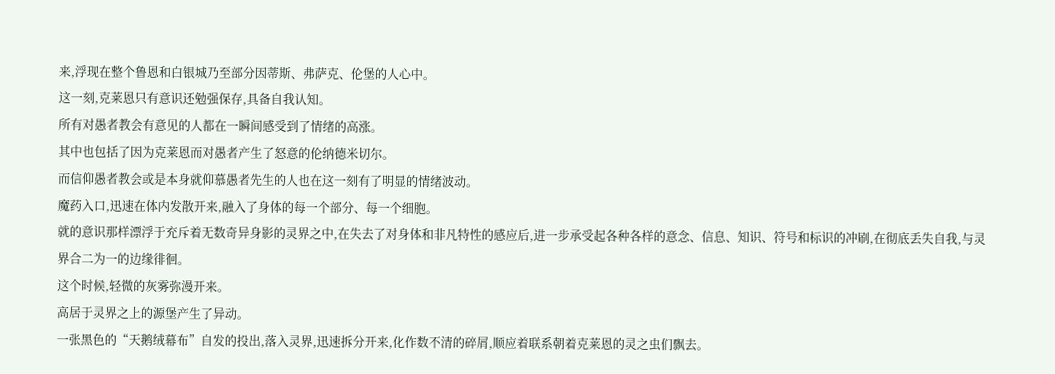来,浮现在整个鲁恩和白银城乃至部分因蒂斯、弗萨克、伦堡的人心中。
这一刻,克莱恩只有意识还勉强保存,具备自我认知。
所有对愚者教会有意见的人都在一瞬间感受到了情绪的高涨。
其中也包括了因为克莱恩而对愚者产生了怒意的伦纳德米切尔。
而信仰愚者教会或是本身就仰慕愚者先生的人也在这一刻有了明显的情绪波动。
魔药入口,迅速在体内发散开来,融入了身体的每一个部分、每一个细胞。
就的意识那样漂浮于充斥着无数奇异身影的灵界之中,在失去了对身体和非凡特性的感应后,进一步承受起各种各样的意念、信息、知识、符号和标识的冲刷,在彻底丢失自我,与灵界合二为一的边缘徘徊。
这个时候,轻微的灰雾弥漫开来。
高居于灵界之上的源堡产生了异动。
一张黑色的“天鹅绒幕布”自发的投出,落入灵界,迅速拆分开来,化作数不清的碎屑,顺应着联系朝着克莱恩的灵之虫们飘去。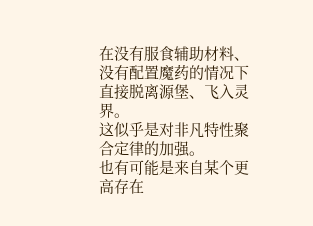在没有服食辅助材料、没有配置魔药的情况下直接脱离源堡、飞入灵界。
这似乎是对非凡特性聚合定律的加强。
也有可能是来自某个更高存在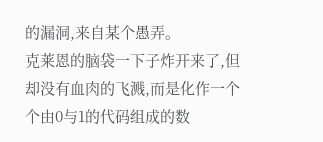的漏洞,来自某个愚弄。
克莱恩的脑袋一下子炸开来了,但却没有血肉的飞溅,而是化作一个个由0与1的代码组成的数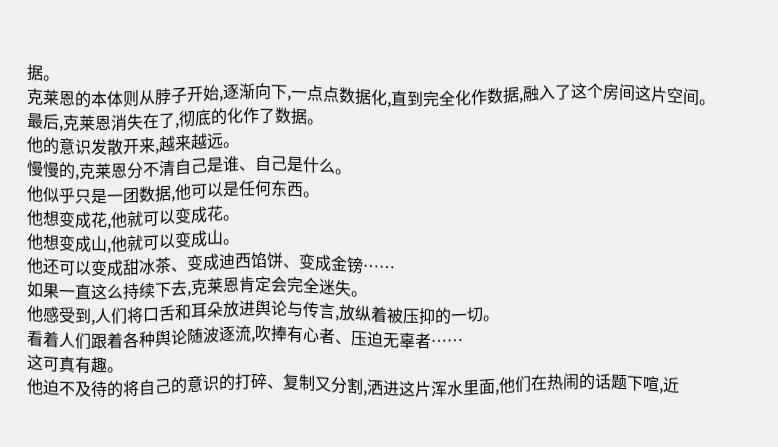据。
克莱恩的本体则从脖子开始,逐渐向下,一点点数据化,直到完全化作数据,融入了这个房间这片空间。
最后,克莱恩消失在了,彻底的化作了数据。
他的意识发散开来,越来越远。
慢慢的,克莱恩分不清自己是谁、自己是什么。
他似乎只是一团数据,他可以是任何东西。
他想变成花,他就可以变成花。
他想变成山,他就可以变成山。
他还可以变成甜冰茶、变成迪西馅饼、变成金镑……
如果一直这么持续下去,克莱恩肯定会完全迷失。
他感受到,人们将口舌和耳朵放进舆论与传言,放纵着被压抑的一切。
看着人们跟着各种舆论随波逐流,吹捧有心者、压迫无辜者……
这可真有趣。
他迫不及待的将自己的意识的打碎、复制又分割,洒进这片浑水里面,他们在热闹的话题下喧,近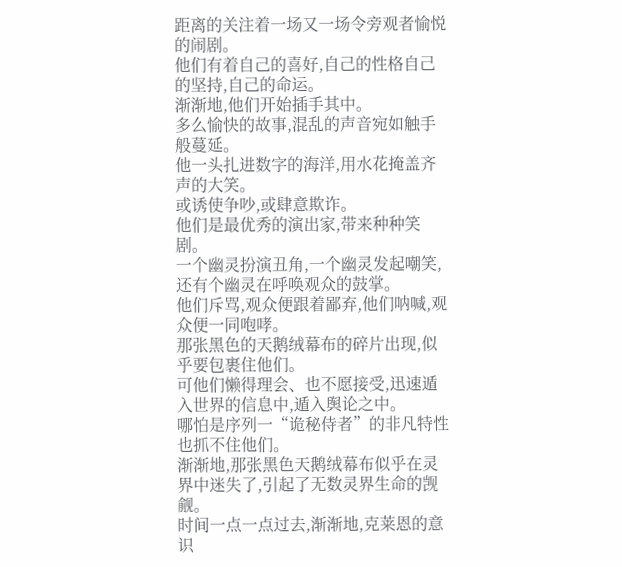距离的关注着一场又一场令旁观者愉悦的闹剧。
他们有着自己的喜好,自己的性格自己的坚持,自己的命运。
渐渐地,他们开始插手其中。
多么愉快的故事,混乱的声音宛如触手般蔓延。
他一头扎进数字的海洋,用水花掩盖齐声的大笑。
或诱使争吵,或肆意欺诈。
他们是最优秀的演出家,带来种种笑剧。
一个幽灵扮演丑角,一个幽灵发起嘲笑,还有个幽灵在呼唤观众的鼓掌。
他们斥骂,观众便跟着鄙弃,他们呐喊,观众便一同咆哮。
那张黑色的天鹅绒幕布的碎片出现,似乎要包裹住他们。
可他们懒得理会、也不愿接受,迅速遁入世界的信息中,遁入舆论之中。
哪怕是序列一“诡秘侍者”的非凡特性也抓不住他们。
渐渐地,那张黑色天鹅绒幕布似乎在灵界中迷失了,引起了无数灵界生命的觊觎。
时间一点一点过去,渐渐地,克莱恩的意识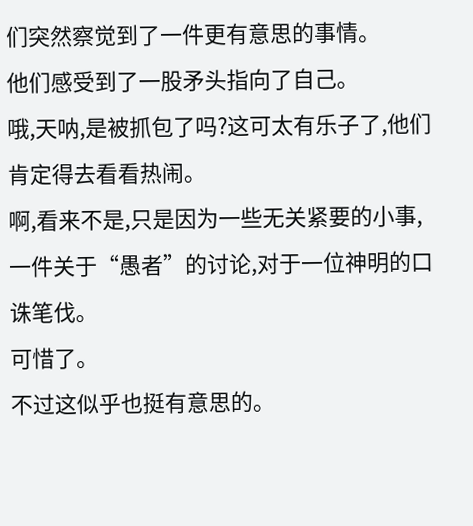们突然察觉到了一件更有意思的事情。
他们感受到了一股矛头指向了自己。
哦,天呐,是被抓包了吗?这可太有乐子了,他们肯定得去看看热闹。
啊,看来不是,只是因为一些无关紧要的小事,一件关于“愚者”的讨论,对于一位神明的口诛笔伐。
可惜了。
不过这似乎也挺有意思的。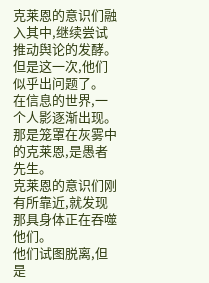克莱恩的意识们融入其中,继续尝试推动舆论的发酵。
但是这一次,他们似乎出问题了。
在信息的世界,一个人影逐渐出现。
那是笼罩在灰雾中的克莱恩,是愚者先生。
克莱恩的意识们刚有所靠近,就发现那具身体正在吞噬他们。
他们试图脱离,但是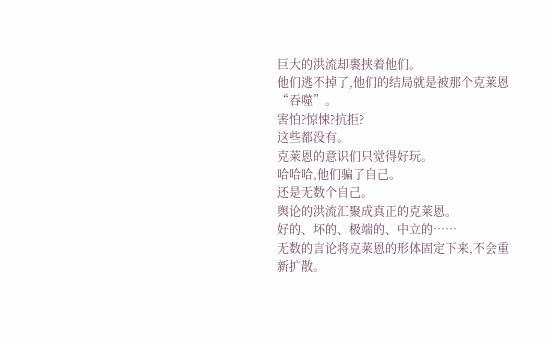巨大的洪流却裹挟着他们。
他们逃不掉了,他们的结局就是被那个克莱恩“吞噬”。
害怕?惊悚?抗拒?
这些都没有。
克莱恩的意识们只觉得好玩。
哈哈哈,他们骗了自己。
还是无数个自己。
舆论的洪流汇聚成真正的克莱恩。
好的、坏的、极端的、中立的……
无数的言论将克莱恩的形体固定下来,不会重新扩散。